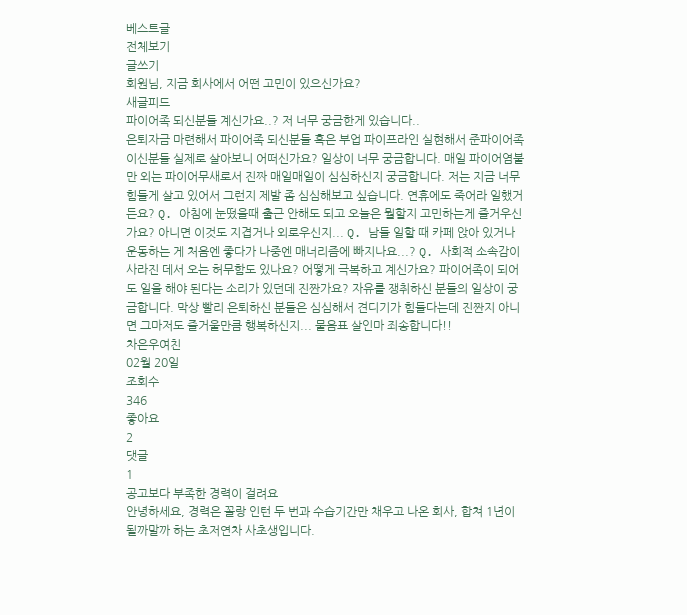베스트글
전체보기
글쓰기
회원님, 지금 회사에서 어떤 고민이 있으신가요?
새글피드
파이어족 되신분들 계신가요..? 저 너무 궁금한게 있습니다..
은퇴자금 마련해서 파이어족 되신분들 혹은 부업 파이프라인 실현해서 준파이어족이신분들 실제로 살아보니 어떠신가요? 일상이 너무 궁금합니다. 매일 파이어염불만 외는 파이어무새로서 진짜 매일매일이 심심하신지 궁금합니다. 저는 지금 너무 힘들게 살고 있어서 그런지 제발 좀 심심해보고 싶습니다. 연휴에도 죽어라 일했거든요? Q. 아침에 눈떴을때 출근 안해도 되고 오늘은 뭘할지 고민하는게 즐거우신가요? 아니면 이것도 지겹거나 외로우신지... Q. 남들 일할 때 카페 앉아 있거나 운동하는 게 처음엔 좋다가 나중엔 매너리즘에 빠지나요...? Q. 사회적 소속감이 사라진 데서 오는 허무함도 있나요? 어떻게 극복하고 계신가요? 파이어족이 되어도 일을 해야 된다는 소리가 있던데 진짠가요? 자유를 쟁취하신 분들의 일상이 궁금합니다. 막상 빨리 은퇴하신 분들은 심심해서 견디기가 힘들다는데 진짠지 아니면 그마저도 즐거울만큼 행복하신지... 물음표 살인마 죄송합니다!!
차은우여친
02월 20일
조회수
346
좋아요
2
댓글
1
공고보다 부족한 경력이 걸려요
안녕하세요, 경력은 꼴랑 인턴 두 번과 수습기간만 채우고 나온 회사, 합쳐 1년이 될까말까 하는 초저연차 사초생입니다.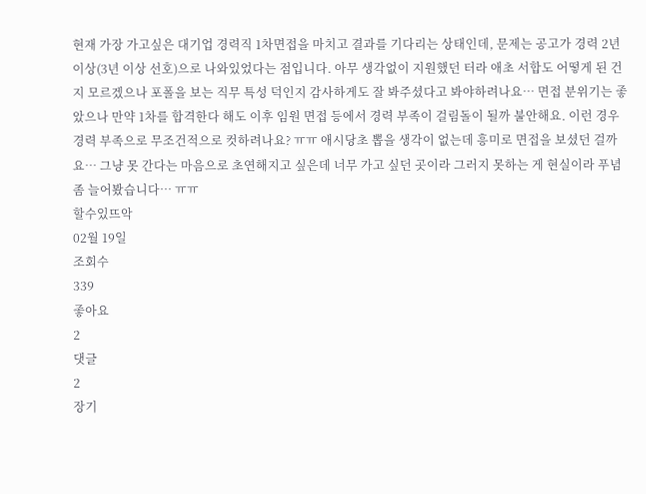현재 가장 가고싶은 대기업 경력직 1차면접을 마치고 결과를 기다리는 상태인데, 문제는 공고가 경력 2년 이상(3년 이상 선호)으로 나와있었다는 점입니다. 아무 생각없이 지원했던 터라 애초 서합도 어떻게 된 건지 모르겠으나 포폴을 보는 직무 특성 덕인지 감사하게도 잘 봐주셨다고 봐야하려나요… 면접 분위기는 좋았으나 만약 1차를 합격한다 해도 이후 임원 면접 등에서 경력 부족이 걸림돌이 될까 불안해요. 이런 경우 경력 부족으로 무조건적으로 컷하려나요? ㅠㅠ 애시당초 뽑을 생각이 없는데 흥미로 면접을 보셨던 걸까요… 그냥 못 간다는 마음으로 초연해지고 싶은데 너무 가고 싶던 곳이라 그러지 못하는 게 현실이라 푸념 좀 늘어봤습니다… ㅠㅠ
할수있뜨악
02월 19일
조회수
339
좋아요
2
댓글
2
장기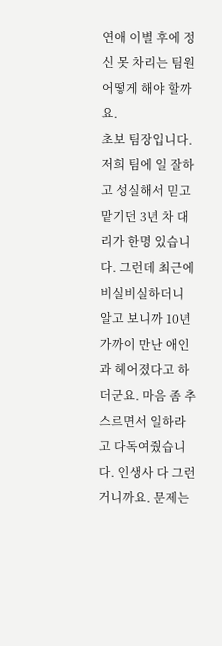연애 이별 후에 정신 못 차리는 팀원 어떻게 해야 할까요.
초보 팀장입니다. 저희 팀에 일 잘하고 성실해서 믿고 맡기던 3년 차 대리가 한명 있습니다. 그런데 최근에 비실비실하더니 알고 보니까 10년 가까이 만난 애인과 헤어졌다고 하더군요. 마음 좀 추스르면서 일하라고 다독여줬습니다. 인생사 다 그런 거니까요. 문제는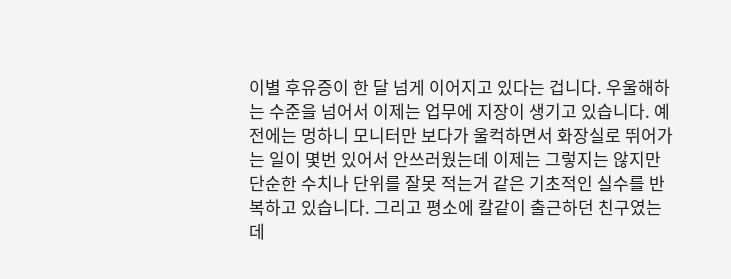이별 후유증이 한 달 넘게 이어지고 있다는 겁니다. 우울해하는 수준을 넘어서 이제는 업무에 지장이 생기고 있습니다. 예전에는 멍하니 모니터만 보다가 울컥하면서 화장실로 뛰어가는 일이 몇번 있어서 안쓰러웠는데 이제는 그렇지는 않지만 단순한 수치나 단위를 잘못 적는거 같은 기초적인 실수를 반복하고 있습니다. 그리고 평소에 칼같이 출근하던 친구였는데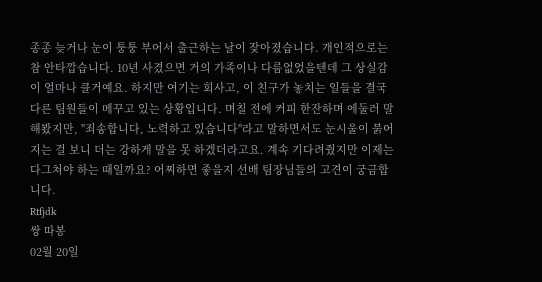종종 늦거나 눈이 퉁퉁 부어서 출근하는 날이 잦아졌습니다. 개인적으로는 참 안타깝습니다. 10년 사겼으면 거의 가족이나 다름없었을텐데 그 상실감이 얼마나 클거예요. 하지만 여기는 회사고, 이 친구가 놓치는 일들을 결국 다른 팀원들이 메꾸고 있는 상황입니다. 며칠 전에 커피 한잔하며 에둘러 말해봤지만, "죄송합니다, 노력하고 있습니다"라고 말하면서도 눈시울이 붉어지는 걸 보니 더는 강하게 말을 못 하겠더라고요. 계속 기다려줬지만 이제는 다그쳐야 하는 때일까요? 어찌하면 좋을지 선배 팀장님들의 고견이 궁금합니다.
Rtfjdk
쌍 따봉
02월 20일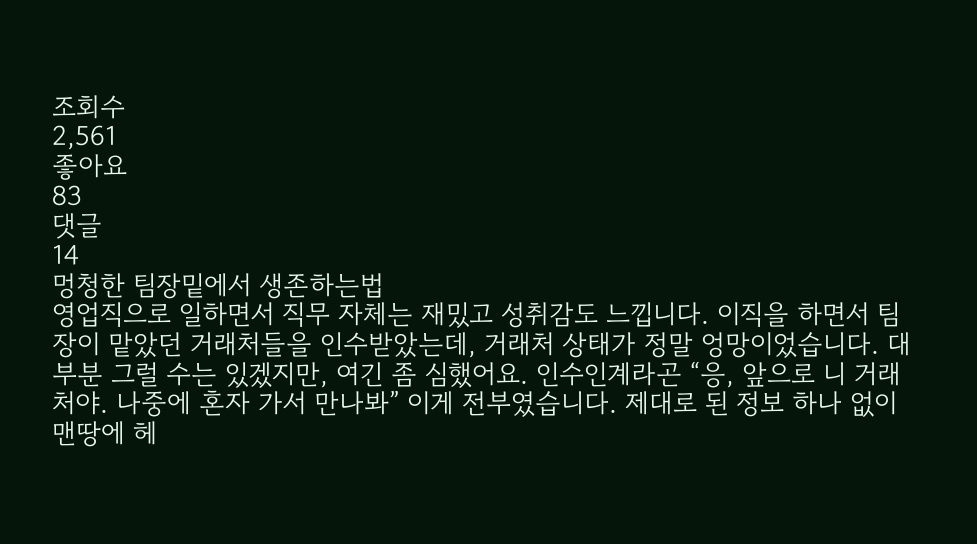조회수
2,561
좋아요
83
댓글
14
멍청한 팀장밑에서 생존하는법
영업직으로 일하면서 직무 자체는 재밌고 성취감도 느낍니다. 이직을 하면서 팀장이 맡았던 거래처들을 인수받았는데, 거래처 상태가 정말 엉망이었습니다. 대부분 그럴 수는 있겠지만, 여긴 좀 심했어요. 인수인계라곤 “응, 앞으로 니 거래처야. 나중에 혼자 가서 만나봐” 이게 전부였습니다. 제대로 된 정보 하나 없이 맨땅에 헤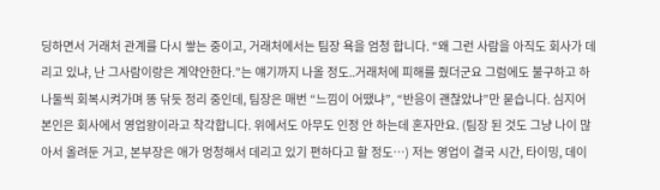딩하면서 거래처 관계를 다시 쌓는 중이고, 거래처에서는 팀장 욕을 엄청 합니다. “왜 그런 사람을 아직도 회사가 데리고 있냐, 난 그사람이랑은 계약안한다.”는 얘기까지 나올 정도..거래처에 피해를 줬더군요 그럼에도 불구하고 하나둘씩 회복시켜가며 똥 닦듯 정리 중인데, 팀장은 매번 “느낌이 어땠냐”, “반응이 괜찮았냐”만 묻습니다. 심지어 본인은 회사에서 영업왕이라고 착각합니다. 위에서도 아무도 인정 안 하는데 혼자만요. (팀장 된 것도 그냥 나이 많아서 올려둔 거고, 본부장은 애가 멍청해서 데리고 있기 편하다고 할 정도…) 저는 영업이 결국 시간, 타이밍, 데이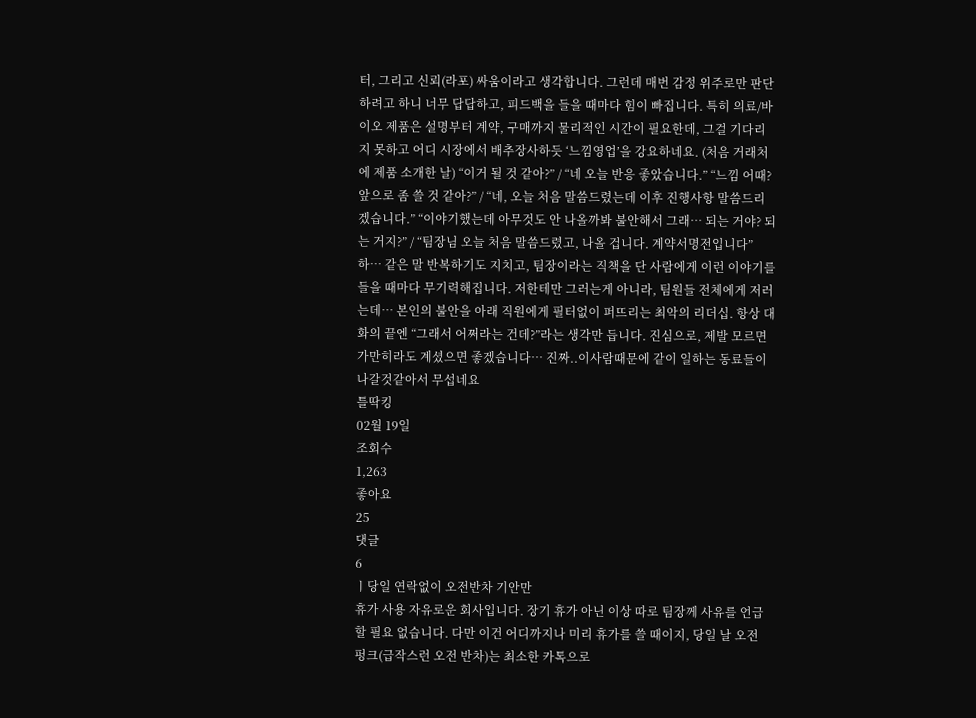터, 그리고 신뢰(라포) 싸움이라고 생각합니다. 그런데 매번 감정 위주로만 판단하려고 하니 너무 답답하고, 피드백을 들을 때마다 힘이 빠집니다. 특히 의료/바이오 제품은 설명부터 계약, 구매까지 물리적인 시간이 필요한데, 그걸 기다리지 못하고 어디 시장에서 배추장사하듯 ‘느낌영업’을 강요하네요. (처음 거래처에 제품 소개한 날) “이거 될 것 같아?” / “네 오늘 반응 좋았습니다.” “느낌 어때? 앞으로 좀 쓸 것 같아?” / “네, 오늘 처음 말씀드렸는데 이후 진행사항 말씀드리겠습니다.” “이야기했는데 아무것도 안 나올까봐 불안해서 그래… 되는 거야? 되는 거지?” / “팀장님 오늘 처음 말씀드렸고, 나올 겁니다. 계약서명전입니다” 하… 같은 말 반복하기도 지치고, 팀장이라는 직책을 단 사람에게 이런 이야기를 들을 때마다 무기력해집니다. 저한테만 그러는게 아니라, 팀원들 전체에게 저러는데… 본인의 불안을 아래 직원에게 필터없이 퍼뜨리는 최악의 리더십. 항상 대화의 끝엔 “그래서 어쩌라는 건데?”라는 생각만 듭니다. 진심으로, 제발 모르면 가만히라도 계셨으면 좋겠습니다… 진짜..이사람때문에 같이 일하는 동료들이 나갈것같아서 무섭네요
틀딱킹
02월 19일
조회수
1,263
좋아요
25
댓글
6
ㅣ당일 연락없이 오전반차 기안만
휴가 사용 자유로운 회사입니다. 장기 휴가 아닌 이상 따로 팀장께 사유를 언급할 필요 없습니다. 다만 이건 어디까지나 미리 휴가를 쓸 때이지, 당일 날 오전 펑크(급작스런 오전 반차)는 최소한 카톡으로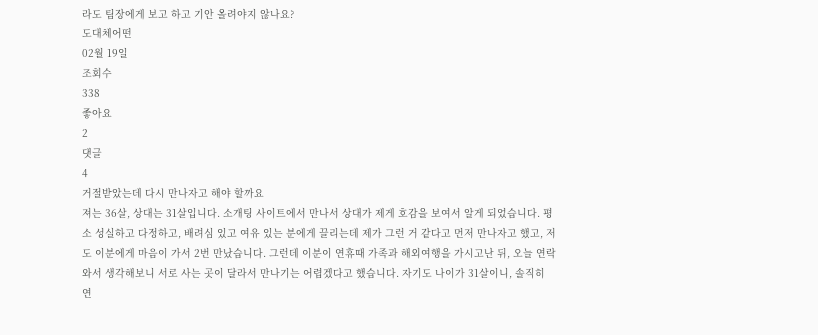라도 팀장에게 보고 하고 기안 올려야지 않나요?
도대체어떤
02월 19일
조회수
338
좋아요
2
댓글
4
거절받았는데 다시 만나자고 해야 할까요
져는 36살, 상대는 31살입니다. 소개팅 사이트에서 만나서 상대가 제게 호감을 보여서 알게 되었습니다. 평소 성실하고 다정하고, 배려심 있고 여유 있는 분에게 끌리는데 제가 그런 거 같다고 먼저 만나자고 했고, 저도 이분에게 마음이 가서 2번 만났습니다. 그런데 이분이 연휴때 가족과 해외여행을 가시고난 뒤, 오늘 연락와서 생각해보니 서로 사는 곳이 달라서 만나기는 어렵겠다고 했습니다. 자기도 나이가 31살이니, 솔직히 연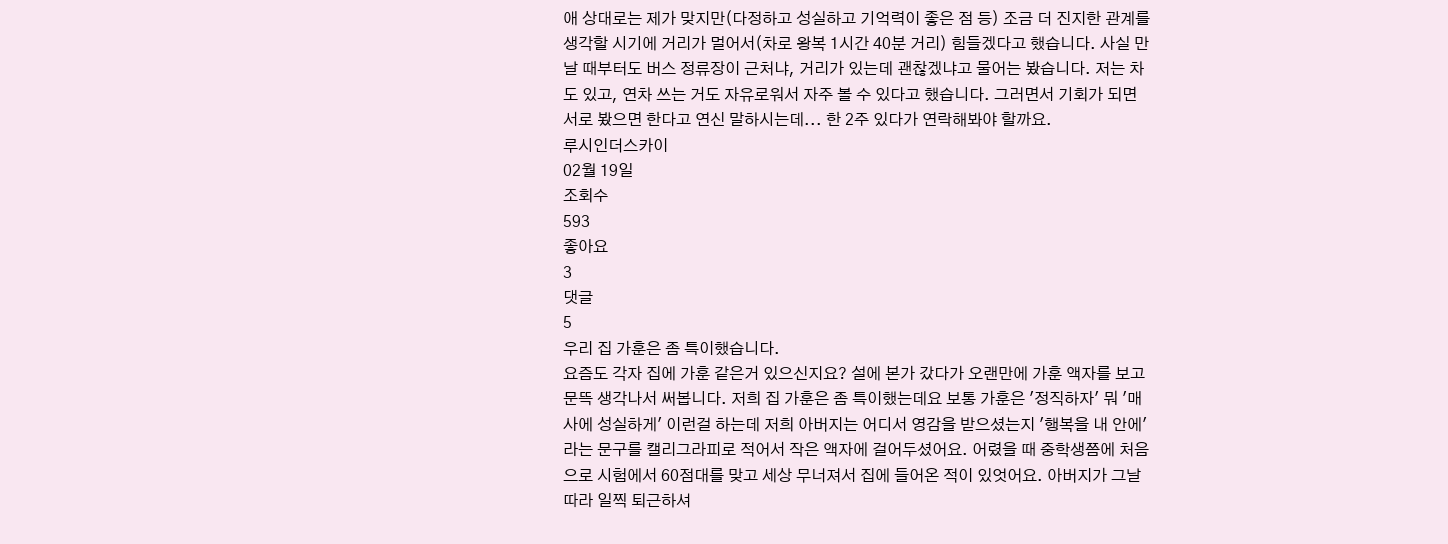애 상대로는 제가 맞지만(다정하고 성실하고 기억력이 좋은 점 등) 조금 더 진지한 관계를 생각할 시기에 거리가 멀어서(차로 왕복 1시간 40분 거리) 힘들겠다고 했습니다. 사실 만날 때부터도 버스 정류장이 근처냐, 거리가 있는데 괜찮겠냐고 물어는 봤습니다. 저는 차도 있고, 연차 쓰는 거도 자유로워서 자주 볼 수 있다고 했습니다. 그러면서 기회가 되면 서로 봤으면 한다고 연신 말하시는데... 한 2주 있다가 연락해봐야 할까요.
루시인더스카이
02월 19일
조회수
593
좋아요
3
댓글
5
우리 집 가훈은 좀 특이했습니다.
요즘도 각자 집에 가훈 같은거 있으신지요? 설에 본가 갔다가 오랜만에 가훈 액자를 보고 문뜩 생각나서 써봅니다. 저희 집 가훈은 좀 특이했는데요 보통 가훈은 '정직하자' 뭐 '매사에 성실하게' 이런걸 하는데 저희 아버지는 어디서 영감을 받으셨는지 '행복을 내 안에'라는 문구를 캘리그라피로 적어서 작은 액자에 걸어두셨어요. 어렸을 때 중학생쯤에 처음으로 시험에서 60점대를 맞고 세상 무너져서 집에 들어온 적이 있엇어요. 아버지가 그날따라 일찍 퇴근하셔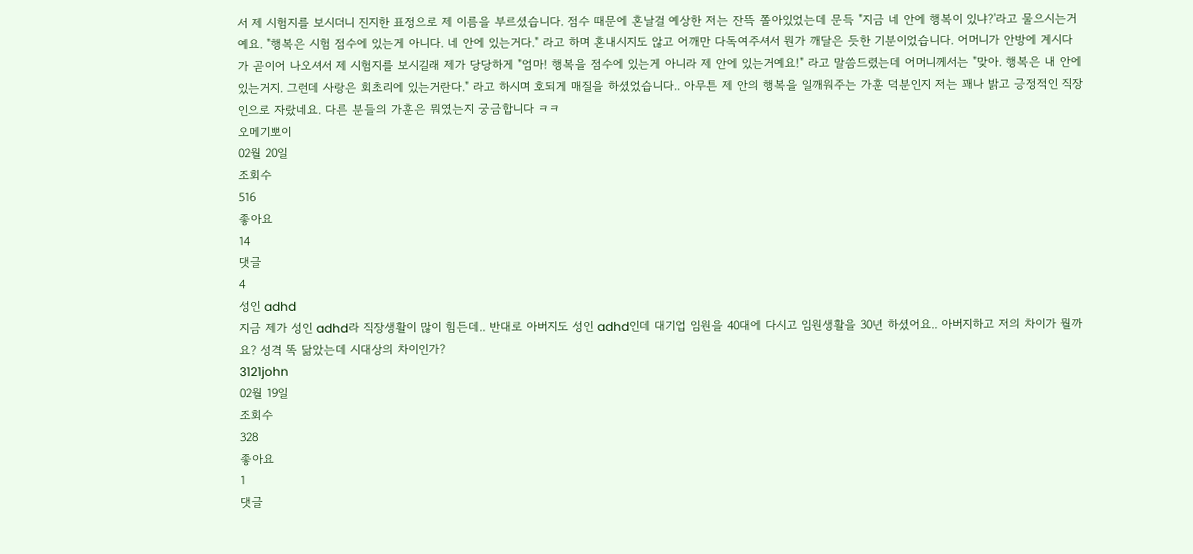서 제 시험지를 보시더니 진지한 표정으로 제 이름을 부르셨습니다. 점수 때문에 혼날걸 예상한 저는 잔뜩 쫄아있었는데 문득 "지금 네 안에 행복이 있냐?'라고 물으시는거예요. "행복은 시험 점수에 있는게 아니다. 네 안에 있는거다." 라고 하며 혼내시지도 않고 어깨만 다독여주셔서 뭔가 깨달은 듯한 기분이었습니다. 어머니가 안방에 계시다가 곧이어 나오셔서 제 시험지를 보시길래 제가 당당하게 "엄마! 행복을 점수에 있는게 아니라 제 안에 있는거예요!" 라고 말씀드렸는데 어머니께서는 "맞아. 행복은 내 안에 있는거지. 그런데 사랑은 회초리에 있는거란다." 라고 하시며 호되게 매질을 하셨었습니다.. 아무튼 제 안의 행복을 일깨워주는 가훈 덕분인지 저는 꽤나 밝고 긍정적인 직장인으로 자랐네요. 다른 분들의 가훈은 뭐였는지 궁금합니다 ㅋㅋ
오메기뽀이
02월 20일
조회수
516
좋아요
14
댓글
4
성인 adhd
지금 제가 성인 adhd라 직장생활이 많이 힘든데.. 반대로 아버지도 성인 adhd인데 대기업 임원을 40대에 다시고 임원생활을 30년 하셨어요.. 아버지하고 저의 차이가 뭘까요? 성격 똑 닮았는데 시대상의 차이인가?
3121john
02월 19일
조회수
328
좋아요
1
댓글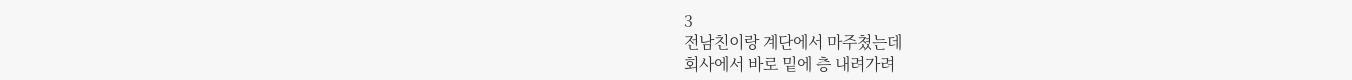3
전남친이랑 계단에서 마주쳤는데
회사에서 바로 밑에 층 내려가려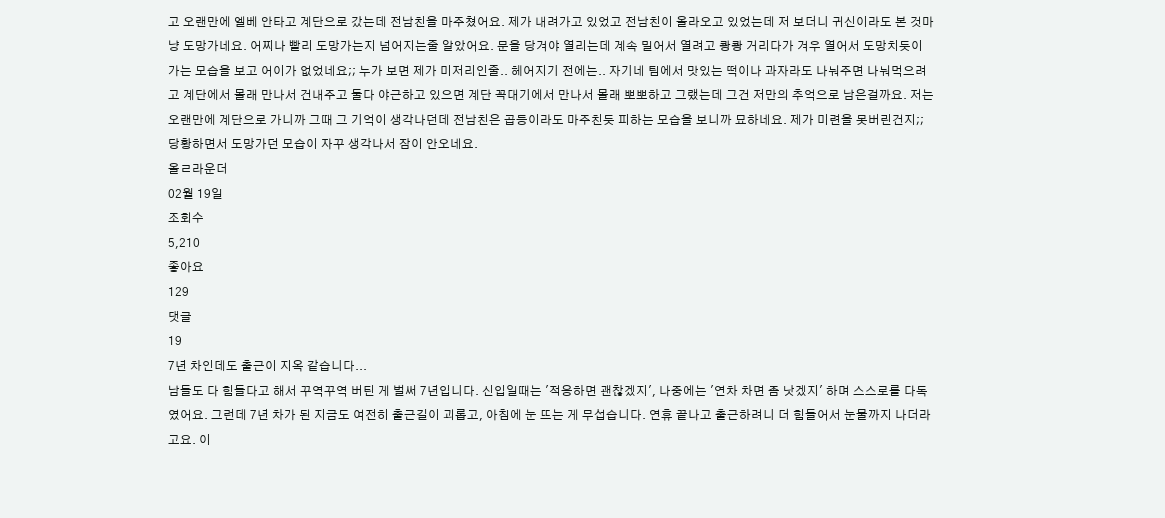고 오랜만에 엘베 안타고 계단으로 갔는데 전남친을 마주쳤어요. 제가 내려가고 있었고 전남친이 올라오고 있었는데 저 보더니 귀신이라도 본 것마냥 도망가네요. 어찌나 빨리 도망가는지 넘어지는줄 알았어요. 문을 당겨야 열리는데 계속 밀어서 열려고 쾅쾅 거리다가 겨우 열어서 도망치듯이 가는 모습을 보고 어이가 없었네요;; 누가 보면 제가 미저리인줄.. 헤어지기 전에는.. 자기네 팀에서 맛있는 떡이나 과자라도 나눠주면 나눠먹으려고 계단에서 몰래 만나서 건내주고 둘다 야근하고 있으면 계단 꼭대기에서 만나서 몰래 뽀뽀하고 그랬는데 그건 저만의 추억으로 남은걸까요. 저는 오랜만에 계단으로 가니까 그때 그 기억이 생각나던데 전남친은 곱등이라도 마주친듯 피하는 모습을 보니까 묘하네요. 제가 미련을 못버린건지;; 당황하면서 도망가던 모습이 자꾸 생각나서 잠이 안오네요.
올ㄹ라운더
02월 19일
조회수
5,210
좋아요
129
댓글
19
7년 차인데도 출근이 지옥 같습니다...
남들도 다 힘들다고 해서 꾸역꾸역 버틴 게 벌써 7년입니다. 신입일때는 '적응하면 괜찮겠지', 나중에는 '연차 차면 좀 낫겠지' 하며 스스로를 다독였어요. 그런데 7년 차가 된 지금도 여전히 출근길이 괴롭고, 아침에 눈 뜨는 게 무섭습니다. 연휴 끝나고 출근하려니 더 힘들어서 눈물까지 나더라고요. 이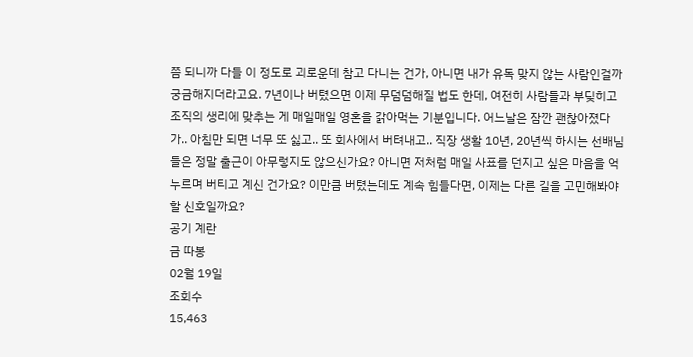쯤 되니까 다들 이 정도로 괴로운데 참고 다니는 건가, 아니면 내가 유독 맞지 않는 사람인걸까 궁금해지더라고요. 7년이나 버텼으면 이제 무덤덤해질 법도 한데, 여전히 사람들과 부딪히고 조직의 생리에 맞추는 게 매일매일 영혼을 갉아먹는 기분입니다. 어느날은 잠깐 괜찮아졌다가.. 아침만 되면 너무 또 싫고.. 또 회사에서 버텨내고.. 직장 생활 10년, 20년씩 하시는 선배님들은 정말 출근이 아무렇지도 않으신가요? 아니면 저처럼 매일 사표를 던지고 싶은 마음을 억누르며 버티고 계신 건가요? 이만큼 버텼는데도 계속 힘들다면, 이제는 다른 길을 고민해봐야 할 신호일까요?
공기 계란
금 따봉
02월 19일
조회수
15,463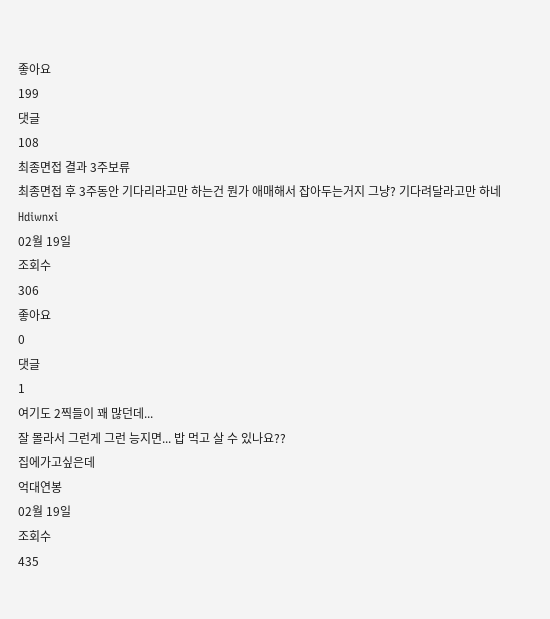좋아요
199
댓글
108
최종면접 결과 3주보류
최종면접 후 3주동안 기다리라고만 하는건 뭔가 애매해서 잡아두는거지 그냥? 기다려달라고만 하네
Hdiwnxi
02월 19일
조회수
306
좋아요
0
댓글
1
여기도 2찍들이 꽤 많던데...
잘 몰라서 그런게 그런 능지면... 밥 먹고 살 수 있나요??
집에가고싶은데
억대연봉
02월 19일
조회수
435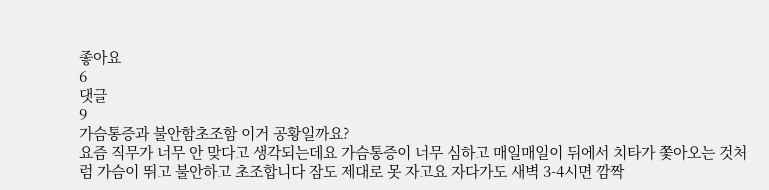좋아요
6
댓글
9
가슴통증과 불안함초조함 이거 공황일까요?
요즘 직무가 너무 안 맞다고 생각되는데요 가슴통증이 너무 심하고 매일매일이 뒤에서 치타가 쫓아오는 것처럼 가슴이 뛰고 불안하고 초조합니다 잠도 제대로 못 자고요 자다가도 새벽 3-4시면 깜짝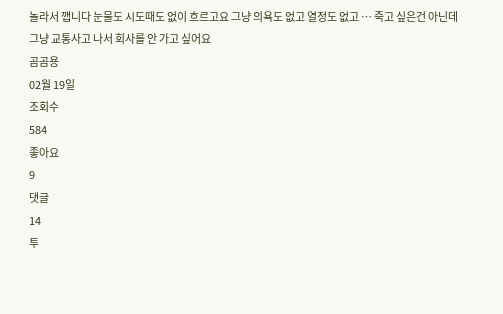놀라서 깹니다 눈물도 시도때도 없이 흐르고요 그냥 의욕도 없고 열정도 없고 … 죽고 싶은건 아닌데 그냥 교통사고 나서 회사를 안 가고 싶어요
곰곰용
02월 19일
조회수
584
좋아요
9
댓글
14
투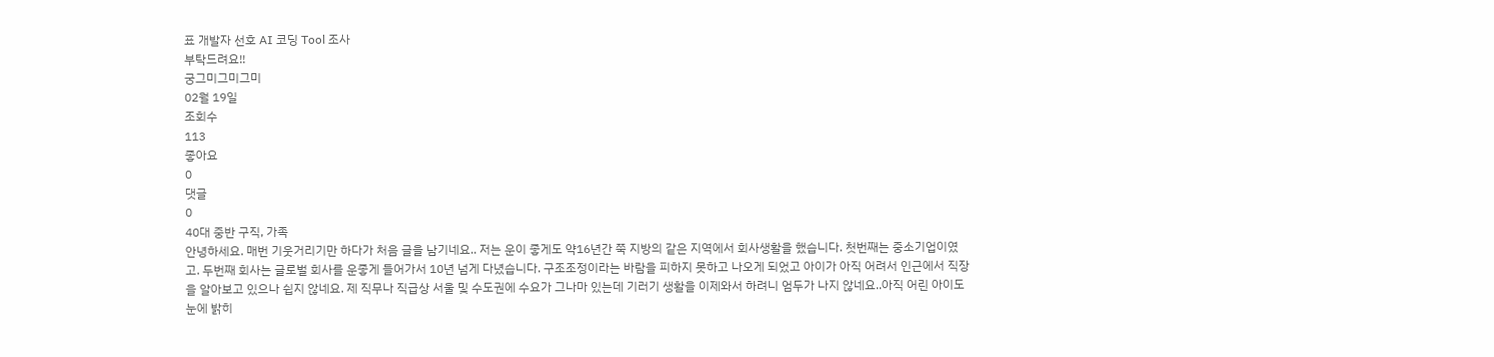표 개발자 선호 AI 코딩 Tool 조사
부탁드려요!!
궁그미그미그미
02월 19일
조회수
113
좋아요
0
댓글
0
40대 중반 구직, 가족
안녕하세요. 매번 기웃거리기만 하다가 처음 글을 남기네요.. 저는 운이 좋게도 약16년간 쭉 지방의 같은 지역에서 회사생활을 했습니다. 첫번째는 중소기업이였고. 두번째 회사는 글로벌 회사를 운좋게 들어가서 10년 넘게 다녔습니다. 구조조정이라는 바람을 피하지 못하고 나오게 되었고 아이가 아직 어려서 인근에서 직장을 알아보고 있으나 쉽지 않네요. 제 직무나 직급상 서울 및 수도권에 수요가 그나마 있는데 기러기 생활을 이제와서 하려니 엄두가 나지 않네요..아직 어린 아이도 눈에 밝히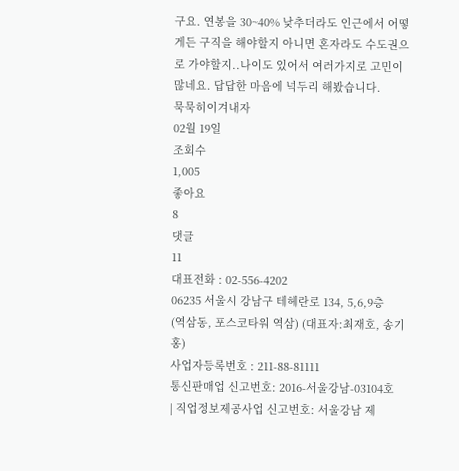구요. 연봉을 30~40% 낮추더라도 인근에서 어떻게든 구직을 해야할지 아니면 혼자라도 수도권으로 가야할지..나이도 있어서 여러가지로 고민이 많네요. 답답한 마음에 넉두리 해봤습니다.
묵묵히이겨내자
02월 19일
조회수
1,005
좋아요
8
댓글
11
대표전화 : 02-556-4202
06235 서울시 강남구 테헤란로 134, 5,6,9층
(역삼동, 포스코타워 역삼) (대표자:최재호, 송기홍)
사업자등록번호 : 211-88-81111
통신판매업 신고번호: 2016-서울강남-03104호
| 직업정보제공사업 신고번호: 서울강남 제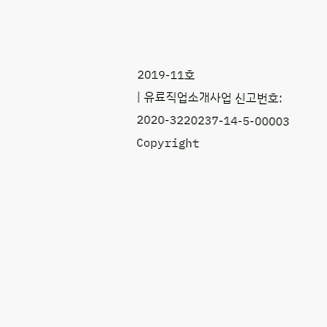2019-11호
| 유료직업소개사업 신고번호: 2020-3220237-14-5-00003
Copyright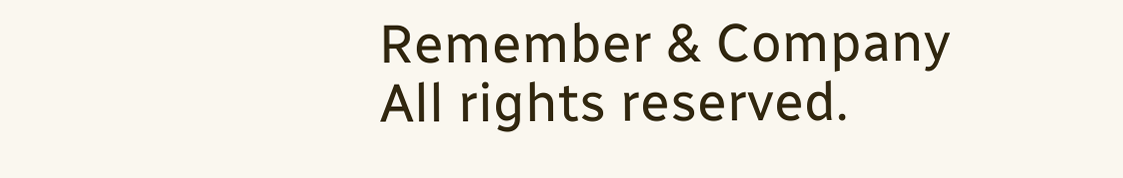Remember & Company All rights reserved.